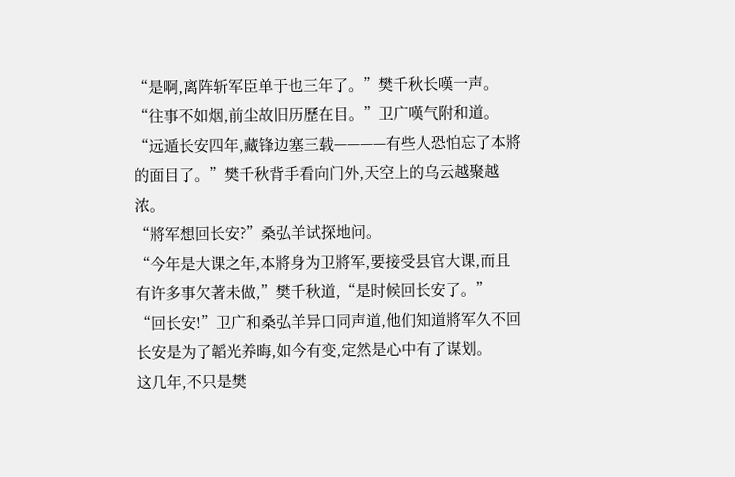“是啊,离阵斩军臣单于也三年了。”樊千秋长嘆一声。
“往事不如烟,前尘故旧历歷在目。”卫广嘆气附和道。
“远遁长安四年,藏锋边塞三载————有些人恐怕忘了本將的面目了。”樊千秋背手看向门外,天空上的乌云越聚越浓。
“將军想回长安?”桑弘羊试探地问。
“今年是大课之年,本將身为卫將军,要接受县官大课,而且有许多事欠著未做,”樊千秋道,“是时候回长安了。”
“回长安!”卫广和桑弘羊异口同声道,他们知道將军久不回长安是为了韜光养晦,如今有变,定然是心中有了谋划。
这几年,不只是樊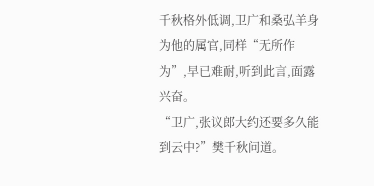千秋格外低调,卫广和桑弘羊身为他的属官,同样“无所作为”,早已难耐,听到此言,面露兴奋。
“卫广,张议郎大约还要多久能到云中?”樊千秋问道。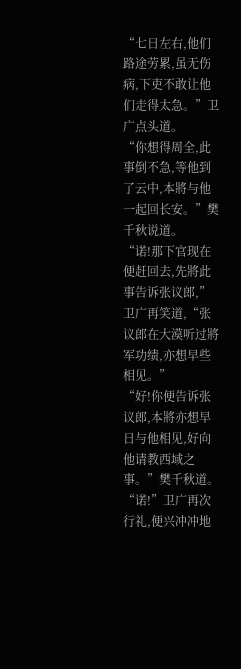“七日左右,他们路途劳累,虽无伤病,下吏不敢让他们走得太急。”卫广点头道。
“你想得周全,此事倒不急,等他到了云中,本將与他一起回长安。”樊千秋说道。
“诺!那下官现在便赶回去,先將此事告诉张议郎,”卫广再笑道,“张议郎在大漠听过將军功绩,亦想早些相见。”
“好!你便告诉张议郎,本將亦想早日与他相见,好向他请教西域之事。”樊千秋道。
“诺!”卫广再次行礼,便兴冲冲地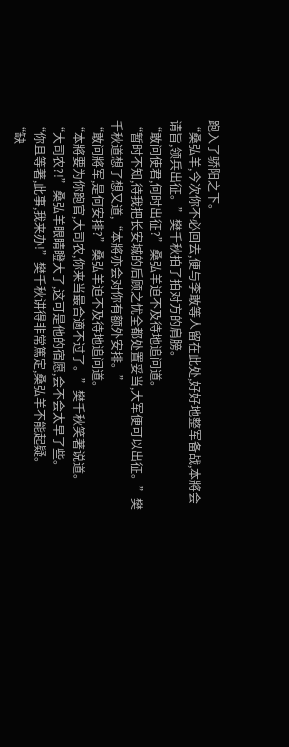跑入了骄阳之下。
“桑弘羊,今次你不必回去,便与李敢等人留在此处,好好地整军备战,本將会请旨,领兵出征。”樊千秋拍了拍对方的肩膀。
“敢问使君,何时出征?”桑弘羊迫不及待地追问道。
“暂时不知,待我把长安城的后顾之忧全都处置妥当,大军便可以出征。”樊千秋道想了想又道,“本將亦会对你有额外安排。”
“敢问將军,是何安排?”桑弘羊迫不及待地追问道。
“本將要为你跑官,大司农,你来当最合適不过了。”樊千秋笑著说道。
“大司农?!”桑弘羊眼睛瞪大了,这可是他的宿愿,会不会太早了些。
“你且等著,此事,我来办!”樊千秋讲得非常篤定,桑弘羊不能起疑。
“缺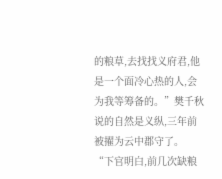的粮草,去找找义府君,他是一个面冷心热的人,会为我等筹备的。”樊千秋说的自然是义纵,三年前被擢为云中郡守了。
“下官明白,前几次缺粮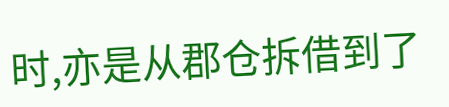时,亦是从郡仓拆借到了